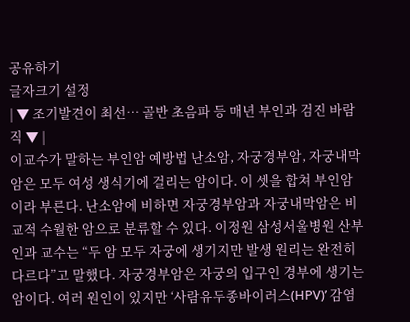공유하기
글자크기 설정
| ▼ 조기발견이 최선… 골반 초음파 등 매년 부인과 검진 바람직 ▼ |
이교수가 말하는 부인암 예방법 난소암, 자궁경부암, 자궁내막암은 모두 여성 생식기에 걸리는 암이다. 이 셋을 합쳐 부인암이라 부른다. 난소암에 비하면 자궁경부암과 자궁내막암은 비교적 수월한 암으로 분류할 수 있다. 이정원 삼성서울병원 산부인과 교수는 “두 암 모두 자궁에 생기지만 발생 원리는 완전히 다르다”고 말했다. 자궁경부암은 자궁의 입구인 경부에 생기는 암이다. 여러 원인이 있지만 ‘사람유두종바이러스(HPV)’ 감염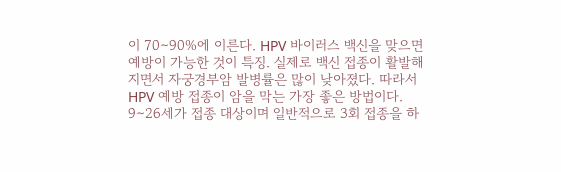이 70∼90%에 이른다. HPV 바이러스 백신을 맞으면 예방이 가능한 것이 특징. 실제로 백신 접종이 활발해지면서 자궁경부암 발병률은 많이 낮아졌다. 따라서 HPV 예방 접종이 암을 막는 가장 좋은 방법이다. 9∼26세가 접종 대상이며 일반적으로 3회 접종을 하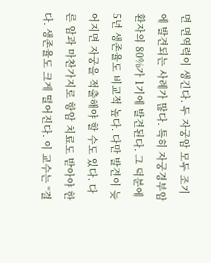면 면역력이 생긴다. 두 자궁암 모두 조기에 발견되는 사례가 많다. 특히 자궁경부암 환자의 80%가 1기에 발견된다. 그 덕분에 5년 생존율도 비교적 높다. 다만 발견이 늦어지면 자궁을 적출해야 할 수도 있다. 다른 암과 마찬가지로 항암 치료도 받아야 한다. 생존율도 크게 떨어진다. 이 교수는 “결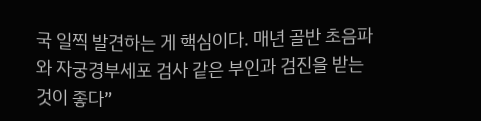국 일찍 발견하는 게 핵심이다. 매년 골반 초음파와 자궁경부세포 검사 같은 부인과 검진을 받는 것이 좋다”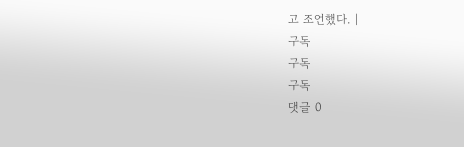고 조언했다. |
구독
구독
구독
댓글 0